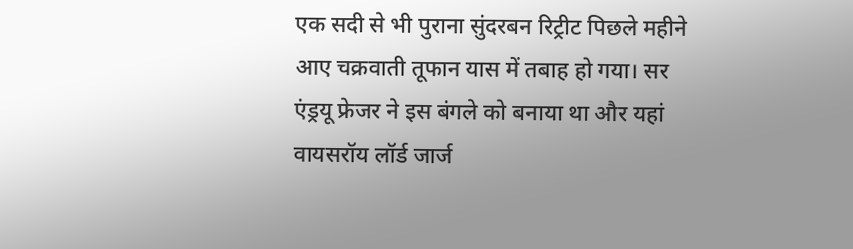एक सदी से भी पुराना सुंदरबन रिट्रीट पिछले महीने आए चक्रवाती तूफान यास में तबाह हो गया। सर एंड्रयू फ्रेजर ने इस बंगले को बनाया था और यहां वायसरॉय लॉर्ड जार्ज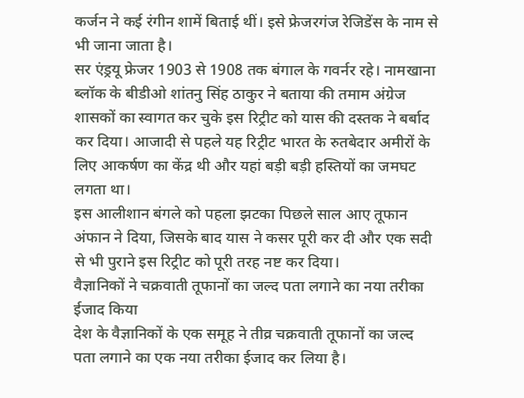कर्जन ने कई रंगीन शामें बिताई थीं। इसे फ्रेजरगंज रेजिडेंस के नाम से भी जाना जाता है।
सर एंड्रयू फ्रेजर 1903 से 1908 तक बंगाल के गवर्नर रहे। नामखाना ब्लॉक के बीडीओ शांतनु सिंह ठाकुर ने बताया की तमाम अंग्रेज शासकों का स्वागत कर चुके इस रिट्रीट को यास की दस्तक ने बर्बाद कर दिया। आजादी से पहले यह रिट्रीट भारत के रुतबेदार अमीरों के लिए आकर्षण का केंद्र थी और यहां बड़ी बड़ी हस्तियों का जमघट लगता था।
इस आलीशान बंगले को पहला झटका पिछले साल आए तूफान अंफान ने दिया, जिसके बाद यास ने कसर पूरी कर दी और एक सदी से भी पुराने इस रिट्रीट को पूरी तरह नष्ट कर दिया।
वैज्ञानिकों ने चक्रवाती तूफानों का जल्द पता लगाने का नया तरीका ईजाद किया
देश के वैज्ञानिकों के एक समूह ने तीव्र चक्रवाती तूफानों का जल्द पता लगाने का एक नया तरीका ईजाद कर लिया है।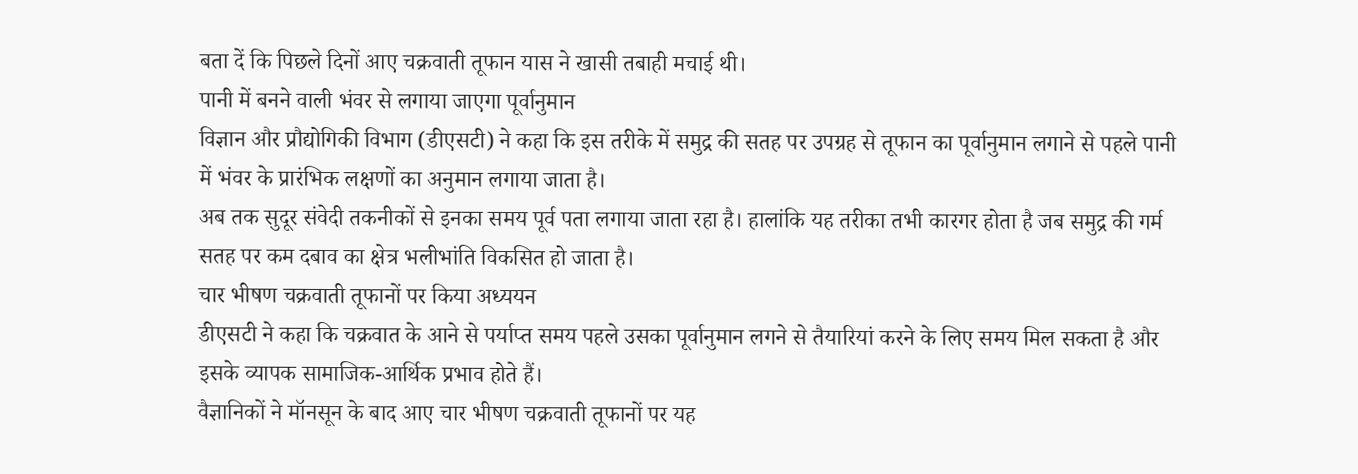बता दें कि पिछले दिनों आए चक्रवाती तूफान यास ने खासी तबाही मचाई थी।
पानी में बनने वाली भंवर से लगाया जाएगा पूर्वानुमान
विज्ञान और प्रौद्योगिकी विभाग (डीएसटी) ने कहा कि इस तरीके में समुद्र की सतह पर उपग्रह से तूफान का पूर्वानुमान लगाने से पहले पानी में भंवर के प्रारंभिक लक्षणों का अनुमान लगाया जाता है।
अब तक सुदूर संवेदी तकनीकों से इनका समय पूर्व पता लगाया जाता रहा है। हालांकि यह तरीका तभी कारगर होता है जब समुद्र की गर्म सतह पर कम दबाव का क्षेत्र भलीभांति विकसित हो जाता है।
चार भीषण चक्रवाती तूफानों पर किया अध्ययन
डीएसटी ने कहा कि चक्रवात के आने से पर्याप्त समय पहले उसका पूर्वानुमान लगने से तैयारियां करने के लिए समय मिल सकता है और इसके व्यापक सामाजिक-आर्थिक प्रभाव होते हैं।
वैज्ञानिकों ने मॉनसून के बाद आए चार भीषण चक्रवाती तूफानों पर यह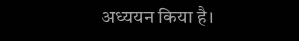अध्ययन किया है।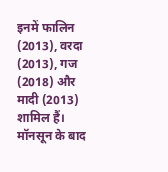इनमें फालिन (2013), वरदा (2013), गज (2018) और मादी (2013) शामिल हैं। मॉनसून के बाद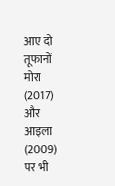आए दो तूफानों मोरा (2017) और आइला (2009) पर भी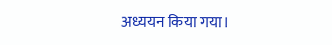अध्ययन किया गया।